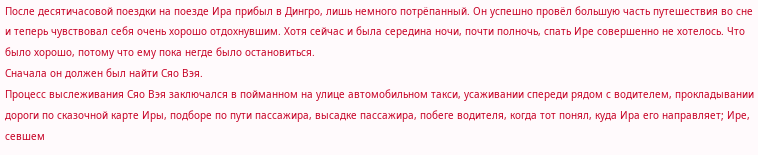После десятичасовой поездки на поезде Ира прибыл в Дингро, лишь немного потрёпанный. Он успешно провёл большую часть путешествия во сне и теперь чувствовал себя очень хорошо отдохнувшим. Хотя сейчас и была середина ночи, почти полночь, спать Ире совершенно не хотелось. Что было хорошо, потому что ему пока негде было остановиться.
Сначала он должен был найти Сяо Вэя.
Процесс выслеживания Сяо Вэя заключался в пойманном на улице автомобильном такси, усаживании спереди рядом с водителем, прокладывании дороги по сказочной карте Иры, подборе по пути пассажира, высадке пассажира, побеге водителя, когда тот понял, куда Ира его направляет; Ире, севшем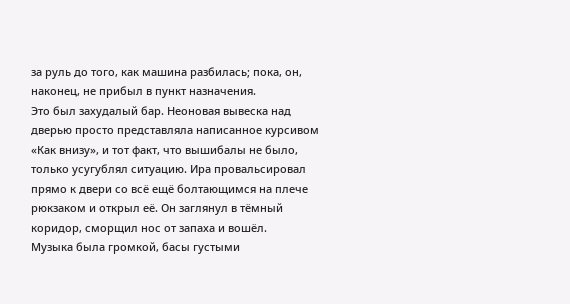за руль до того, как машина разбилась; пока, он, наконец, не прибыл в пункт назначения.
Это был захудалый бар. Неоновая вывеска над дверью просто представляла написанное курсивом «Как внизу», и тот факт, что вышибалы не было, только усугублял ситуацию. Ира провальсировал прямо к двери со всё ещё болтающимся на плече рюкзаком и открыл её. Он заглянул в тёмный коридор, сморщил нос от запаха и вошёл.
Музыка была громкой, басы густыми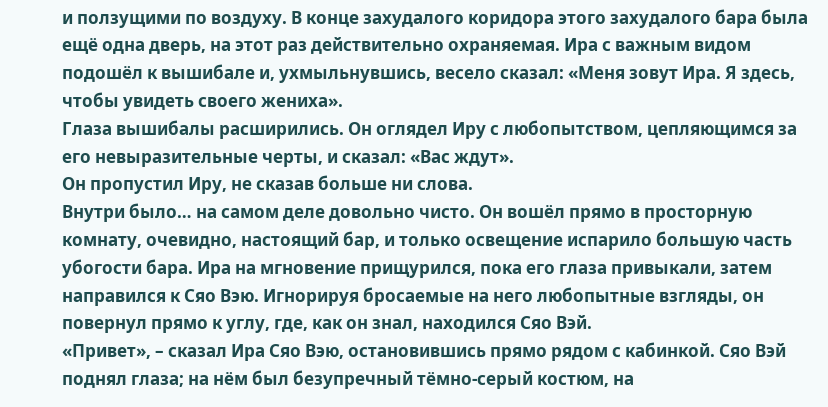и ползущими по воздуху. В конце захудалого коридора этого захудалого бара была ещё одна дверь, на этот раз действительно охраняемая. Ира с важным видом подошёл к вышибале и, ухмыльнувшись, весело сказал: «Меня зовут Ира. Я здесь, чтобы увидеть своего жениха».
Глаза вышибалы расширились. Он оглядел Иру с любопытством, цепляющимся за его невыразительные черты, и сказал: «Вас ждут».
Он пропустил Иру, не сказав больше ни слова.
Внутри было… на самом деле довольно чисто. Он вошёл прямо в просторную комнату, очевидно, настоящий бар, и только освещение испарило большую часть убогости бара. Ира на мгновение прищурился, пока его глаза привыкали, затем направился к Сяо Вэю. Игнорируя бросаемые на него любопытные взгляды, он повернул прямо к углу, где, как он знал, находился Сяо Вэй.
«Привет», – сказал Ира Сяо Вэю, остановившись прямо рядом с кабинкой. Сяо Вэй поднял глаза; на нём был безупречный тёмно-серый костюм, на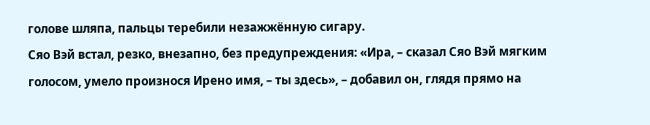голове шляпа, пальцы теребили незажжённую сигару.
Сяо Вэй встал, резко, внезапно, без предупреждения: «Ира, – сказал Сяо Вэй мягким голосом, умело произнося Ирено имя, – ты здесь», – добавил он, глядя прямо на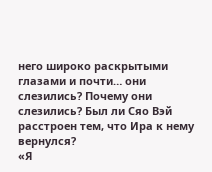него широко раскрытыми глазами и почти… они слезились? Почему они слезились? Был ли Сяо Вэй расстроен тем, что Ира к нему вернулся?
«Я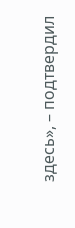здесь», – подтвердил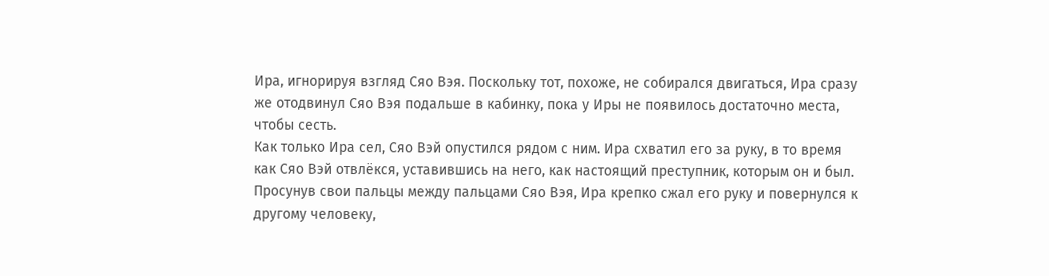Ира, игнорируя взгляд Сяо Вэя. Поскольку тот, похоже, не собирался двигаться, Ира сразу же отодвинул Сяо Вэя подальше в кабинку, пока у Иры не появилось достаточно места, чтобы сесть.
Как только Ира сел, Сяо Вэй опустился рядом с ним. Ира схватил его за руку, в то время как Сяо Вэй отвлёкся, уставившись на него, как настоящий преступник, которым он и был. Просунув свои пальцы между пальцами Сяо Вэя, Ира крепко сжал его руку и повернулся к другому человеку,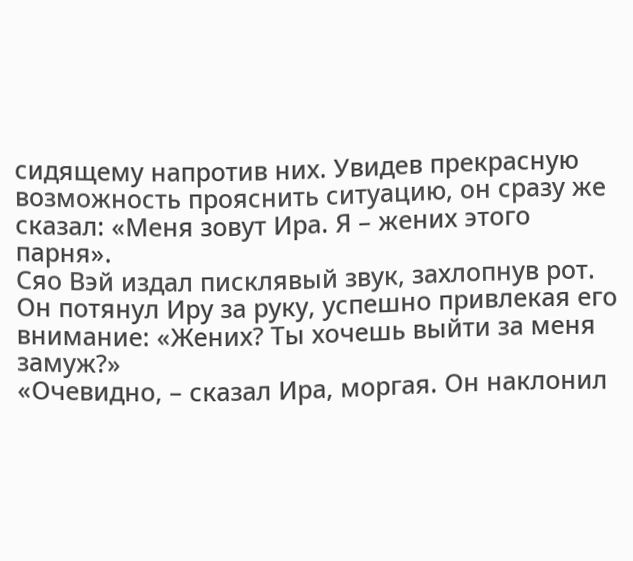сидящему напротив них. Увидев прекрасную возможность прояснить ситуацию, он сразу же сказал: «Меня зовут Ира. Я – жених этого парня».
Сяо Вэй издал писклявый звук, захлопнув рот. Он потянул Иру за руку, успешно привлекая его внимание: «Жених? Ты хочешь выйти за меня замуж?»
«Очевидно, – сказал Ира, моргая. Он наклонил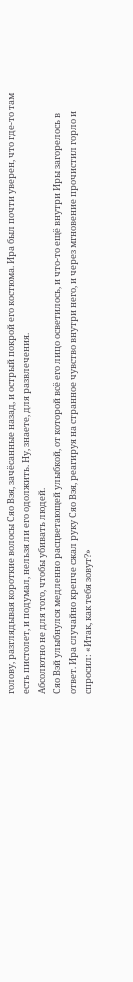голову, разглядывая короткие волосы Сяо Вэя, зачёсанные назад, и острый покрой его костюма. Ира был почти уверен, что где-то там есть пистолет, и подумал, нельзя ли его одолжить. Ну, знаете, для развлечения.
Абсолютно не для того, чтобы убивать людей.
Сяо Вэй улыбнулся медленно расцветающей улыбкой, от которой всё его лицо осветилось, и что-то ещё внутри Иры загорелось в ответ. Ира случайно крепче сжал руку Сяо Вэя, реагируя на странное чувство внутри него, и через мгновение прочистил горло и спросил: «Итак, как тебя зовут?»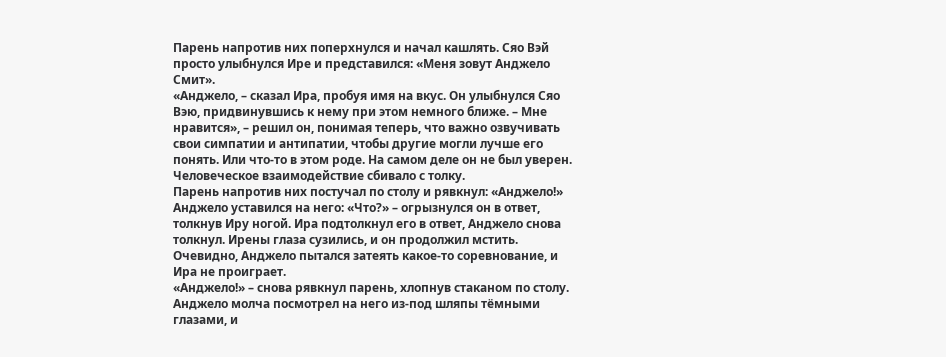Парень напротив них поперхнулся и начал кашлять. Сяо Вэй просто улыбнулся Ире и представился: «Меня зовут Анджело Смит».
«Анджело, – сказал Ира, пробуя имя на вкус. Он улыбнулся Сяо Вэю, придвинувшись к нему при этом немного ближе. – Мне нравится», – решил он, понимая теперь, что важно озвучивать свои симпатии и антипатии, чтобы другие могли лучше его понять. Или что-то в этом роде. На самом деле он не был уверен. Человеческое взаимодействие сбивало с толку.
Парень напротив них постучал по столу и рявкнул: «Анджело!»
Анджело уставился на него: «Что?» – огрызнулся он в ответ, толкнув Иру ногой. Ира подтолкнул его в ответ, Анджело снова толкнул. Ирены глаза сузились, и он продолжил мстить. Очевидно, Анджело пытался затеять какое-то соревнование, и Ира не проиграет.
«Анджело!» – снова рявкнул парень, хлопнув стаканом по столу. Анджело молча посмотрел на него из-под шляпы тёмными глазами, и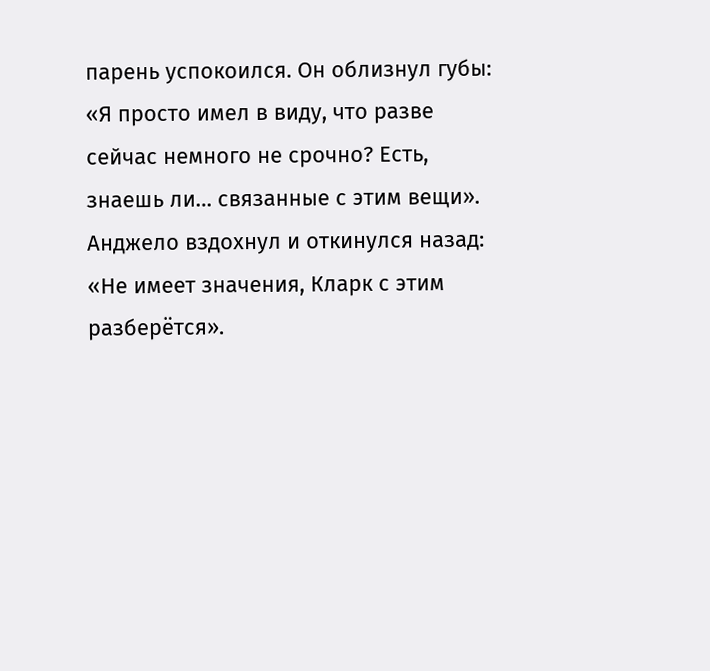парень успокоился. Он облизнул губы: «Я просто имел в виду, что разве сейчас немного не срочно? Есть, знаешь ли… связанные с этим вещи».
Анджело вздохнул и откинулся назад: «Не имеет значения, Кларк с этим разберётся».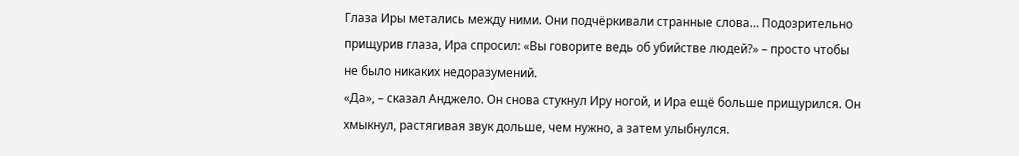Глаза Иры метались между ними. Они подчёркивали странные слова… Подозрительно прищурив глаза, Ира спросил: «Вы говорите ведь об убийстве людей?» – просто чтобы не было никаких недоразумений.
«Да», – сказал Анджело. Он снова стукнул Иру ногой, и Ира ещё больше прищурился. Он хмыкнул, растягивая звук дольше, чем нужно, а затем улыбнулся.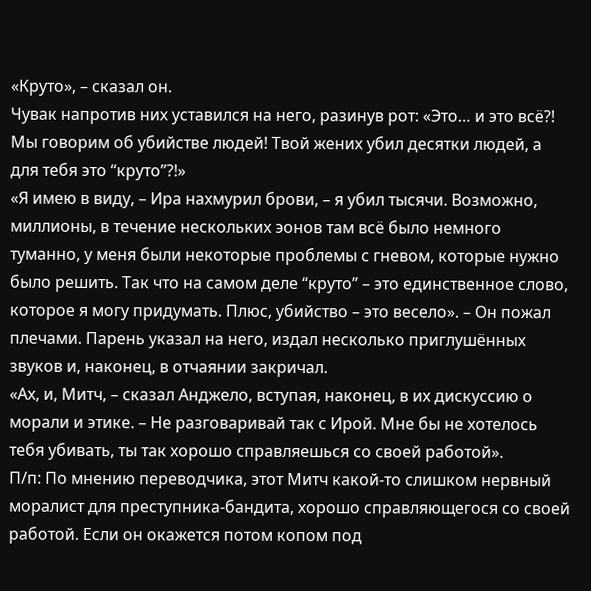«Круто», – сказал он.
Чувак напротив них уставился на него, разинув рот: «Это… и это всё?! Мы говорим об убийстве людей! Твой жених убил десятки людей, а для тебя это “круто”?!»
«Я имею в виду, – Ира нахмурил брови, – я убил тысячи. Возможно, миллионы, в течение нескольких эонов там всё было немного туманно, у меня были некоторые проблемы с гневом, которые нужно было решить. Так что на самом деле “круто” – это единственное слово, которое я могу придумать. Плюс, убийство – это весело». – Он пожал плечами. Парень указал на него, издал несколько приглушённых звуков и, наконец, в отчаянии закричал.
«Ах, и, Митч, – сказал Анджело, вступая, наконец, в их дискуссию о морали и этике. – Не разговаривай так с Ирой. Мне бы не хотелось тебя убивать, ты так хорошо справляешься со своей работой».
П/п: По мнению переводчика, этот Митч какой-то слишком нервный моралист для преступника-бандита, хорошо справляющегося со своей работой. Если он окажется потом копом под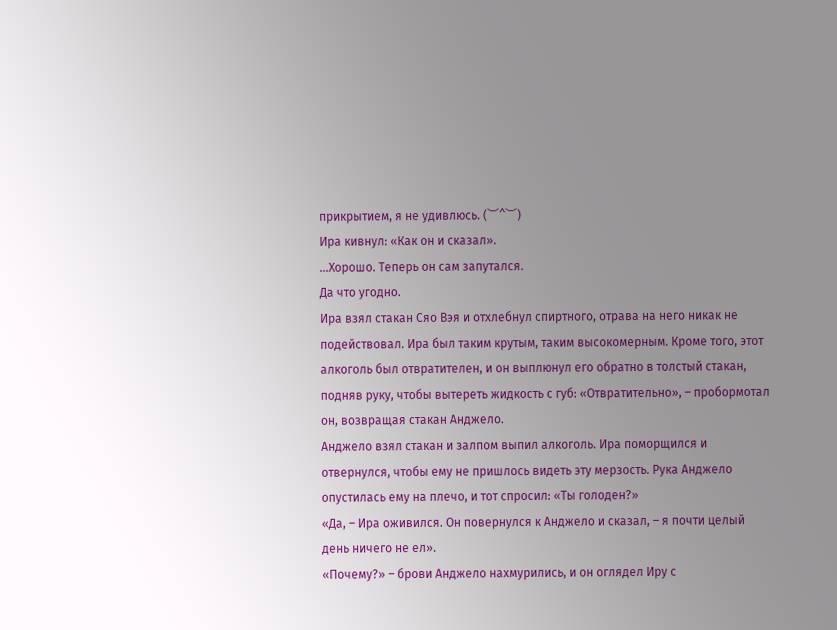прикрытием, я не удивлюсь. (︶^︶)
Ира кивнул: «Как он и сказал».
…Хорошо. Теперь он сам запутался.
Да что угодно.
Ира взял стакан Сяо Вэя и отхлебнул спиртного, отрава на него никак не подействовал. Ира был таким крутым, таким высокомерным. Кроме того, этот алкоголь был отвратителен, и он выплюнул его обратно в толстый стакан, подняв руку, чтобы вытереть жидкость с губ: «Отвратительно», – пробормотал он, возвращая стакан Анджело.
Анджело взял стакан и залпом выпил алкоголь. Ира поморщился и отвернулся, чтобы ему не пришлось видеть эту мерзость. Рука Анджело опустилась ему на плечо, и тот спросил: «Ты голоден?»
«Да, – Ира оживился. Он повернулся к Анджело и сказал, – я почти целый день ничего не ел».
«Почему?» – брови Анджело нахмурились, и он оглядел Иру с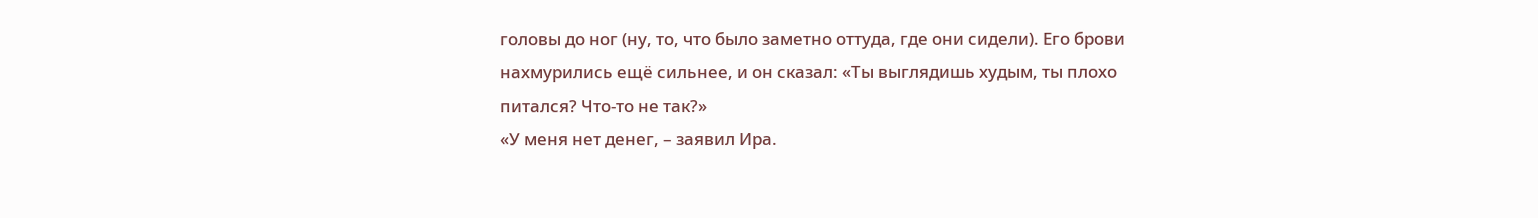головы до ног (ну, то, что было заметно оттуда, где они сидели). Его брови нахмурились ещё сильнее, и он сказал: «Ты выглядишь худым, ты плохо питался? Что-то не так?»
«У меня нет денег, – заявил Ира.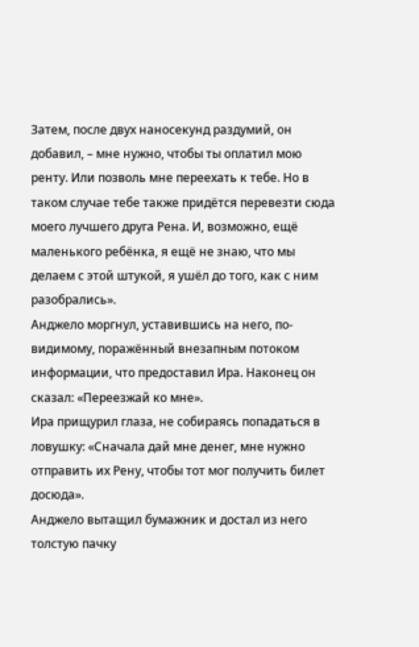Затем, после двух наносекунд раздумий, он добавил, – мне нужно, чтобы ты оплатил мою ренту. Или позволь мне переехать к тебе. Но в таком случае тебе также придётся перевезти сюда моего лучшего друга Рена. И, возможно, ещё маленького ребёнка, я ещё не знаю, что мы делаем с этой штукой, я ушёл до того, как с ним разобрались».
Анджело моргнул, уставившись на него, по-видимому, поражённый внезапным потоком информации, что предоставил Ира. Наконец он сказал: «Переезжай ко мне».
Ира прищурил глаза, не собираясь попадаться в ловушку: «Сначала дай мне денег, мне нужно отправить их Рену, чтобы тот мог получить билет досюда».
Анджело вытащил бумажник и достал из него толстую пачку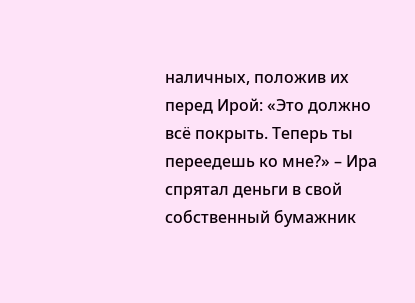наличных, положив их перед Ирой: «Это должно всё покрыть. Теперь ты переедешь ко мне?» – Ира спрятал деньги в свой собственный бумажник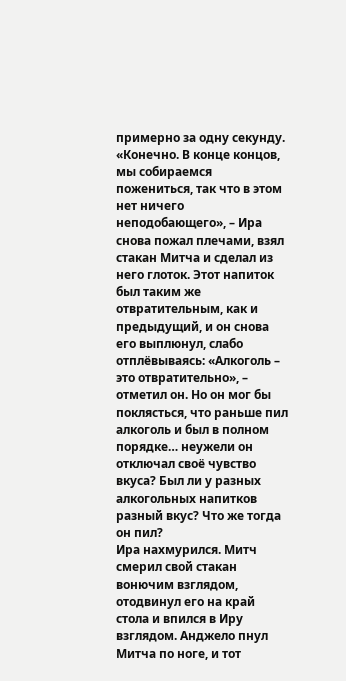примерно за одну секунду.
«Конечно. В конце концов, мы собираемся пожениться, так что в этом нет ничего неподобающего», – Ира снова пожал плечами, взял стакан Митча и сделал из него глоток. Этот напиток был таким же отвратительным, как и предыдущий, и он снова его выплюнул, слабо отплёвываясь: «Алкоголь – это отвратительно», – отметил он. Но он мог бы поклясться, что раньше пил алкоголь и был в полном порядке… неужели он отключал своё чувство вкуса? Был ли у разных алкогольных напитков разный вкус? Что же тогда он пил?
Ира нахмурился. Митч смерил свой стакан вонючим взглядом, отодвинул его на край стола и впился в Иру взглядом. Анджело пнул Митча по ноге, и тот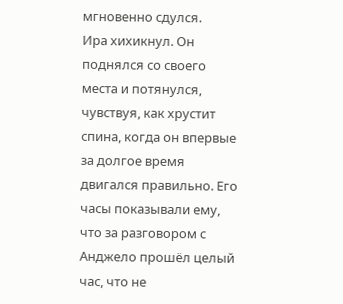мгновенно сдулся.
Ира хихикнул. Он поднялся со своего места и потянулся, чувствуя, как хрустит спина, когда он впервые за долгое время двигался правильно. Его часы показывали ему, что за разговором с Анджело прошёл целый час, что не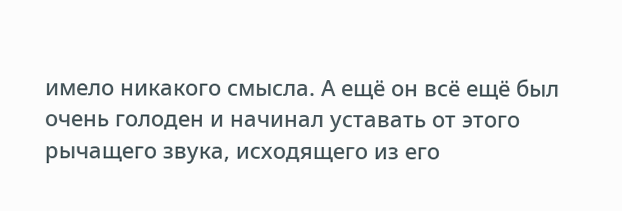имело никакого смысла. А ещё он всё ещё был очень голоден и начинал уставать от этого рычащего звука, исходящего из его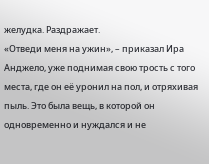желудка. Раздражает.
«Отведи меня на ужин», – приказал Ира Анджело, уже поднимая свою трость с того места, где он её уронил на пол, и отряхивая пыль. Это была вещь, в которой он одновременно и нуждался и не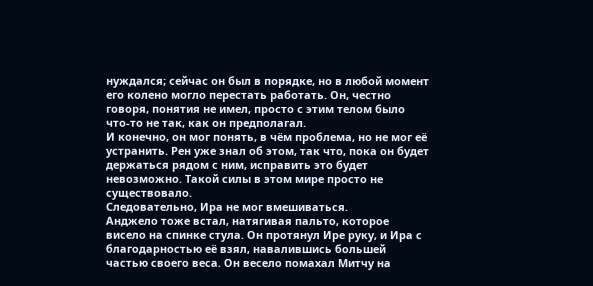нуждался; сейчас он был в порядке, но в любой момент его колено могло перестать работать. Он, честно говоря, понятия не имел, просто с этим телом было что-то не так, как он предполагал.
И конечно, он мог понять, в чём проблема, но не мог её устранить. Рен уже знал об этом, так что, пока он будет держаться рядом с ним, исправить это будет невозможно. Такой силы в этом мире просто не существовало.
Следовательно, Ира не мог вмешиваться.
Анджело тоже встал, натягивая пальто, которое висело на спинке стула. Он протянул Ире руку, и Ира с благодарностью её взял, навалившись большей частью своего веса. Он весело помахал Митчу на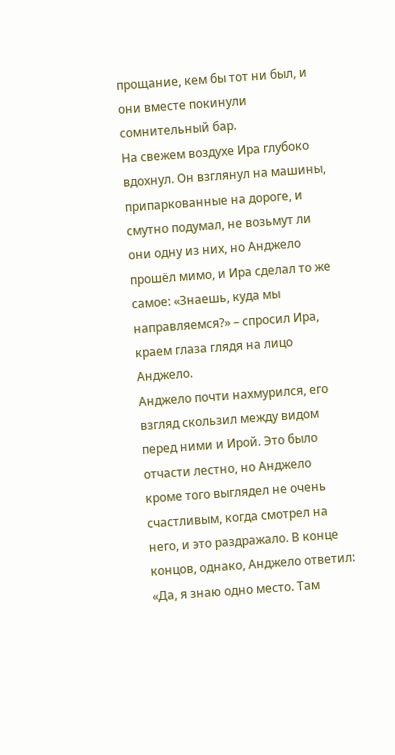прощание, кем бы тот ни был, и они вместе покинули сомнительный бар.
На свежем воздухе Ира глубоко вдохнул. Он взглянул на машины, припаркованные на дороге, и смутно подумал, не возьмут ли они одну из них, но Анджело прошёл мимо, и Ира сделал то же самое: «Знаешь, куда мы направляемся?» – спросил Ира, краем глаза глядя на лицо Анджело.
Анджело почти нахмурился, его взгляд скользил между видом перед ними и Ирой. Это было отчасти лестно, но Анджело кроме того выглядел не очень счастливым, когда смотрел на него, и это раздражало. В конце концов, однако, Анджело ответил: «Да, я знаю одно место. Там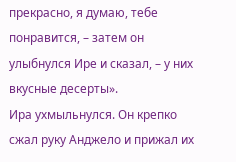прекрасно, я думаю, тебе понравится, – затем он улыбнулся Ире и сказал, – у них вкусные десерты».
Ира ухмыльнулся. Он крепко сжал руку Анджело и прижал их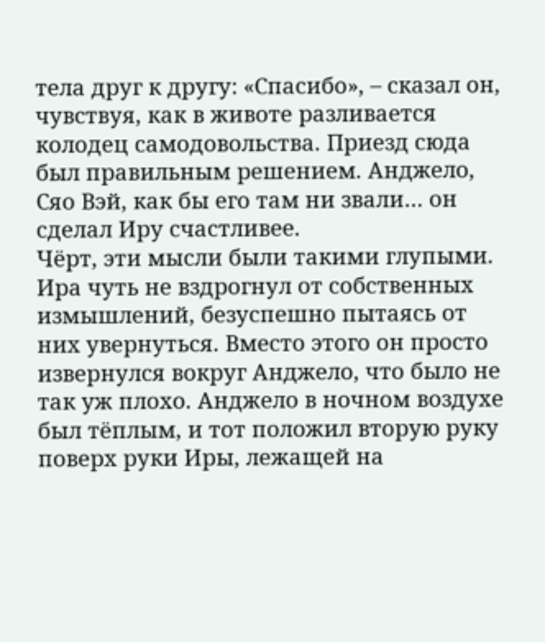тела друг к другу: «Спасибо», – сказал он, чувствуя, как в животе разливается колодец самодовольства. Приезд сюда был правильным решением. Анджело, Сяо Вэй, как бы его там ни звали… он сделал Иру счастливее.
Чёрт, эти мысли были такими глупыми. Ира чуть не вздрогнул от собственных измышлений, безуспешно пытаясь от них увернуться. Вместо этого он просто извернулся вокруг Анджело, что было не так уж плохо. Анджело в ночном воздухе был тёплым, и тот положил вторую руку поверх руки Иры, лежащей на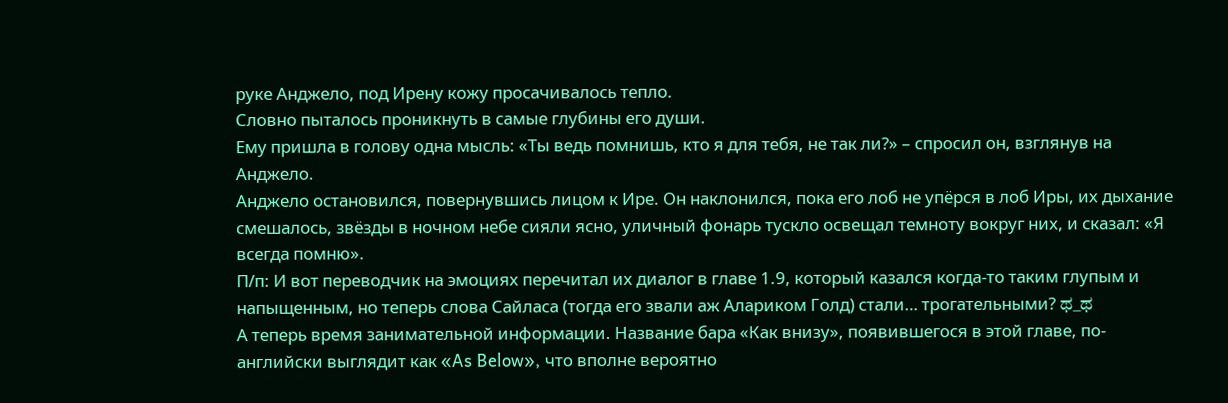руке Анджело, под Ирену кожу просачивалось тепло.
Словно пыталось проникнуть в самые глубины его души.
Ему пришла в голову одна мысль: «Ты ведь помнишь, кто я для тебя, не так ли?» – спросил он, взглянув на Анджело.
Анджело остановился, повернувшись лицом к Ире. Он наклонился, пока его лоб не упёрся в лоб Иры, их дыхание смешалось, звёзды в ночном небе сияли ясно, уличный фонарь тускло освещал темноту вокруг них, и сказал: «Я всегда помню».
П/п: И вот переводчик на эмоциях перечитал их диалог в главе 1.9, который казался когда-то таким глупым и напыщенным, но теперь слова Сайласа (тогда его звали аж Алариком Голд) стали… трогательными? ಥ_ಥ
А теперь время занимательной информации. Название бара «Как внизу», появившегося в этой главе, по-английски выглядит как «As Below», что вполне вероятно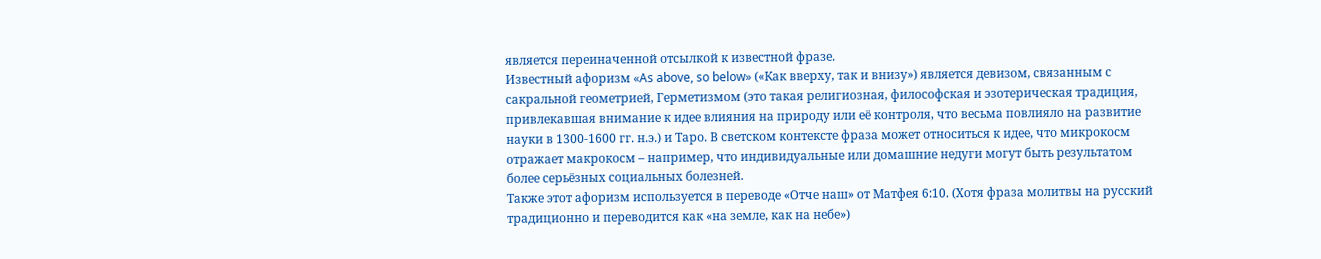является переиначенной отсылкой к известной фразе.
Известный афоризм «As above, so below» («Как вверху, так и внизу») является девизом, связанным с сакральной геометрией, Герметизмом (это такая религиозная, философская и эзотерическая традиция, привлекавшая внимание к идее влияния на природу или её контроля, что весьма повлияло на развитие науки в 1300-1600 гг. н.э.) и Таро. В светском контексте фраза может относиться к идее, что микрокосм отражает макрокосм – например, что индивидуальные или домашние недуги могут быть результатом более серьёзных социальных болезней.
Также этот афоризм используется в переводе «Отче наш» от Матфея 6:10. (Хотя фраза молитвы на русский традиционно и переводится как «на земле, как на небе»)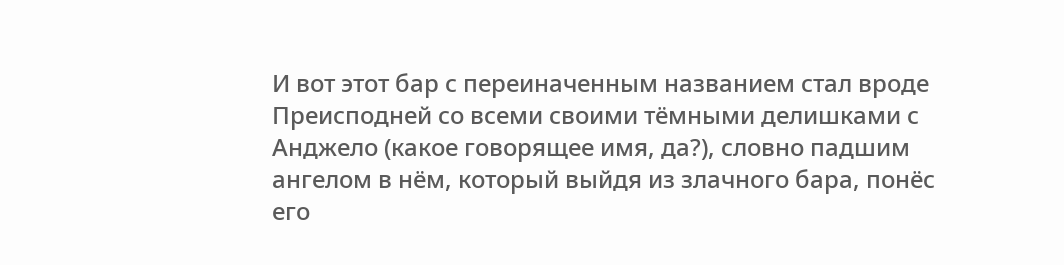И вот этот бар с переиначенным названием стал вроде Преисподней со всеми своими тёмными делишками с Анджело (какое говорящее имя, да?), словно падшим ангелом в нём, который выйдя из злачного бара, понёс его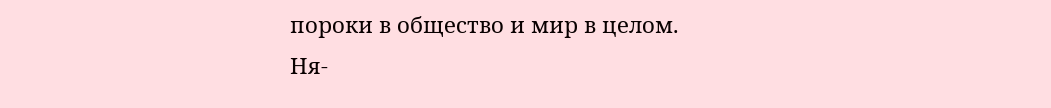пороки в общество и мир в целом. Ня-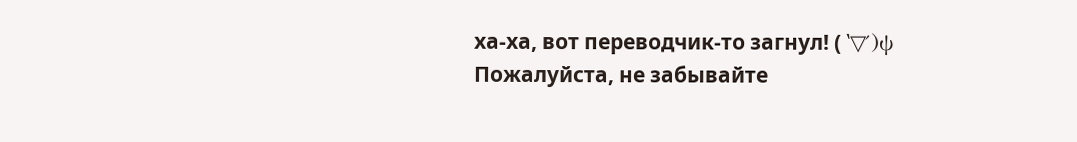ха-ха, вот переводчик-то загнул! ( ‵▽′)ψ
Пожалуйста, не забывайте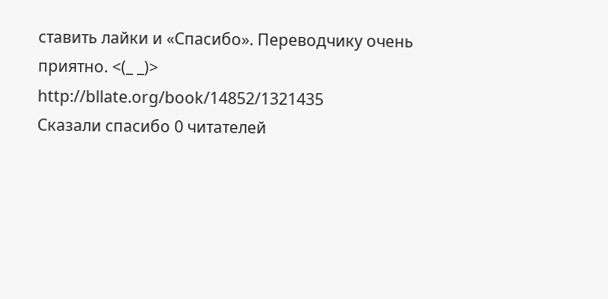ставить лайки и «Спасибо». Переводчику очень приятно. <(_ _)>
http://bllate.org/book/14852/1321435
Сказали спасибо 0 читателей